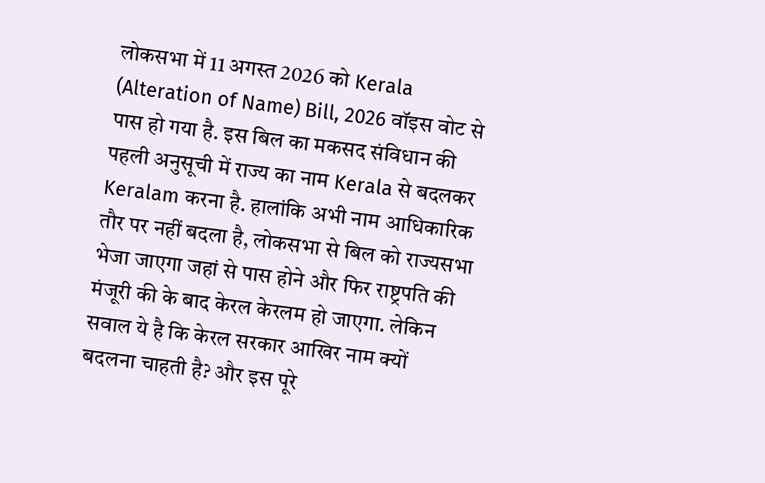लोकसभा में 11 अगस्त 2026 को Kerala (Alteration of Name) Bill, 2026 वॉइस वोट से पास हो गया है. इस बिल का मकसद संविधान की पहली अनुसूची में राज्य का नाम Kerala से बदलकर Keralam करना है. हालांकि अभी नाम आधिकारिक तौर पर नहीं बदला है, लोकसभा से बिल को राज्यसभा भेजा जाएगा जहां से पास होने और फिर राष्ट्रपति की मंजूरी की के बाद केरल केरलम हो जाएगा. लेकिन सवाल ये है कि केरल सरकार आखिर नाम क्यों बदलना चाहती है? और इस पूरे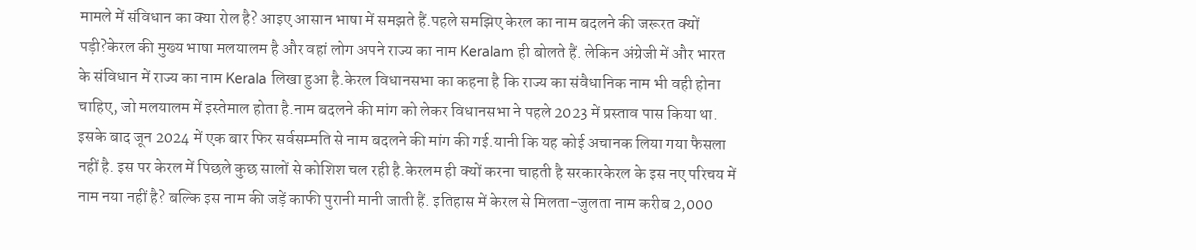मामले में संविधान का क्या रोल है? आइए आसान भाषा में समझते हैं.पहले समझिए केरल का नाम बदलने की जरूरत क्यों पड़ी?केरल की मुख्य भाषा मलयालम है और वहां लोग अपने राज्य का नाम Keralam ही बोलते हैं. लेकिन अंग्रेजी में और भारत के संविधान में राज्य का नाम Kerala लिखा हुआ है.केरल विधानसभा का कहना है कि राज्य का संवैधानिक नाम भी वही होना चाहिए, जो मलयालम में इस्तेमाल होता है.नाम बदलने की मांग को लेकर विधानसभा ने पहले 2023 में प्रस्ताव पास किया था. इसके बाद जून 2024 में एक बार फिर सर्वसम्मति से नाम बदलने की मांग की गई.यानी कि यह कोई अचानक लिया गया फैसला नहीं है. इस पर केरल में पिछले कुछ सालों से कोशिश चल रही है.केरलम ही क्यों करना चाहती है सरकारकेरल के इस नए परिचय में नाम नया नहीं है? बल्कि इस नाम की जड़ें काफी पुरानी मानी जाती हैं. इतिहास में केरल से मिलता-जुलता नाम करीब 2,000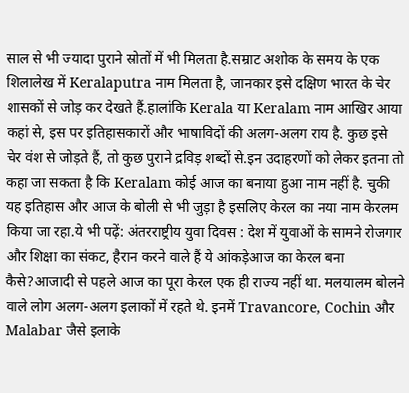साल से भी ज्यादा पुराने स्रोतों में भी मिलता है.सम्राट अशोक के समय के एक शिलालेख में Keralaputra नाम मिलता है, जानकार इसे दक्षिण भारत के चेर शासकों से जोड़ कर देखते हैं.हालांकि Kerala या Keralam नाम आखिर आया कहां से, इस पर इतिहासकारों और भाषाविदों की अलग-अलग राय है. कुछ इसे चेर वंश से जोड़ते हैं, तो कुछ पुराने द्रविड़ शब्दों से.इन उदाहरणों को लेकर इतना तो कहा जा सकता है कि Keralam कोई आज का बनाया हुआ नाम नहीं है. चुकी यह इतिहास और आज के बोली से भी जुड़ा है इसलिए केरल का नया नाम केरलम किया जा रहा.ये भी पढ़ें: अंतरराष्ट्रीय युवा दिवस : देश में युवाओं के सामने रोजगार और शिक्षा का संकट, हैरान करने वाले हैं ये आंकड़ेआज का केरल बना कैसे?आजादी से पहले आज का पूरा केरल एक ही राज्य नहीं था. मलयालम बोलने वाले लोग अलग-अलग इलाकों में रहते थे. इनमें Travancore, Cochin और Malabar जैसे इलाके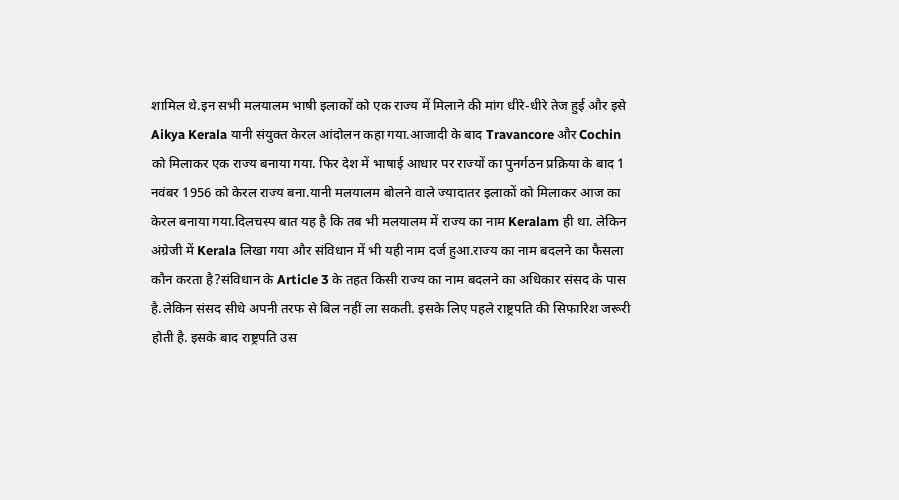शामिल थे.इन सभी मलयालम भाषी इलाकों को एक राज्य में मिलाने की मांग धीरे-धीरे तेज हुई और इसे Aikya Kerala यानी संयुक्त केरल आंदोलन कहा गया.आजादी के बाद Travancore और Cochin को मिलाकर एक राज्य बनाया गया. फिर देश में भाषाई आधार पर राज्यों का पुनर्गठन प्रक्रिया के बाद 1 नवंबर 1956 को केरल राज्य बना.यानी मलयालम बोलने वाले ज्यादातर इलाकों को मिलाकर आज का केरल बनाया गया.दिलचस्प बात यह है कि तब भी मलयालम में राज्य का नाम Keralam ही था. लेकिन अंग्रेजी में Kerala लिखा गया और संविधान में भी यही नाम दर्ज हुआ.राज्य का नाम बदलने का फैसला कौन करता है?संविधान के Article 3 के तहत किसी राज्य का नाम बदलने का अधिकार संसद के पास है.लेकिन संसद सीधे अपनी तरफ से बिल नहीं ला सकती. इसके लिए पहले राष्ट्रपति की सिफारिश जरूरी होती है. इसके बाद राष्ट्रपति उस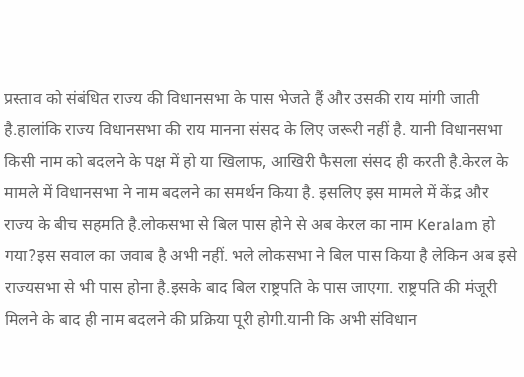प्रस्ताव को संबंधित राज्य की विधानसभा के पास भेजते हैं और उसकी राय मांगी जाती है.हालांकि राज्य विधानसभा की राय मानना संसद के लिए जरूरी नहीं है. यानी विधानसभा किसी नाम को बदलने के पक्ष में हो या खिलाफ, आखिरी फैसला संसद ही करती है.केरल के मामले में विधानसभा ने नाम बदलने का समर्थन किया है. इसलिए इस मामले में केंद्र और राज्य के बीच सहमति है.लोकसभा से बिल पास होने से अब केरल का नाम Keralam हो गया?इस सवाल का जवाब है अभी नहीं. भले लोकसभा ने बिल पास किया है लेकिन अब इसे राज्यसभा से भी पास होना है.इसके बाद बिल राष्ट्रपति के पास जाएगा. राष्ट्रपति की मंजूरी मिलने के बाद ही नाम बदलने की प्रक्रिया पूरी होगी.यानी कि अभी संविधान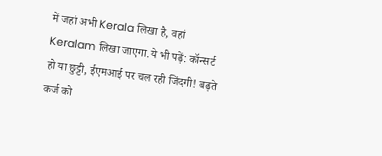में जहां अभी Kerala लिखा है, वहां Keralam लिखा जाएगा.ये भी पढ़ें: कॉन्सर्ट हो या छुट्टी, ईएमआई पर चल रही जिंदगी! बढ़ते कर्ज को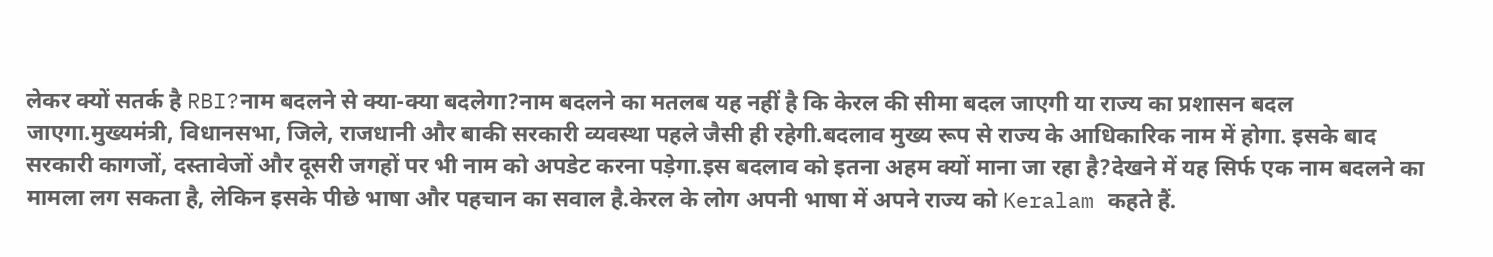लेकर क्यों सतर्क है RBI?नाम बदलने से क्या-क्या बदलेगा?नाम बदलने का मतलब यह नहीं है कि केरल की सीमा बदल जाएगी या राज्य का प्रशासन बदल जाएगा.मुख्यमंत्री, विधानसभा, जिले, राजधानी और बाकी सरकारी व्यवस्था पहले जैसी ही रहेगी.बदलाव मुख्य रूप से राज्य के आधिकारिक नाम में होगा. इसके बाद सरकारी कागजों, दस्तावेजों और दूसरी जगहों पर भी नाम को अपडेट करना पड़ेगा.इस बदलाव को इतना अहम क्यों माना जा रहा है?देखने में यह सिर्फ एक नाम बदलने का मामला लग सकता है, लेकिन इसके पीछे भाषा और पहचान का सवाल है.केरल के लोग अपनी भाषा में अपने राज्य को Keralam कहते हैं.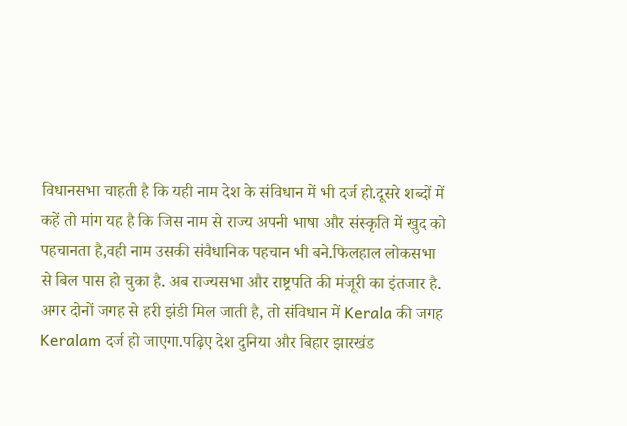विधानसभा चाहती है कि यही नाम देश के संविधान में भी दर्ज हो.दूसरे शब्दों में कहें तो मांग यह है कि जिस नाम से राज्य अपनी भाषा और संस्कृति में खुद को पहचानता है,वही नाम उसकी संवैधानिक पहचान भी बने.फिलहाल लोकसभा से बिल पास हो चुका है. अब राज्यसभा और राष्ट्रपति की मंजूरी का इंतजार है. अगर दोनों जगह से हरी झंडी मिल जाती है, तो संविधान में Kerala की जगह Keralam दर्ज हो जाएगा.पढ़िए देश दुनिया और बिहार झारखंड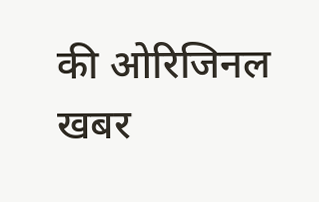की ओरिजिनल खबर